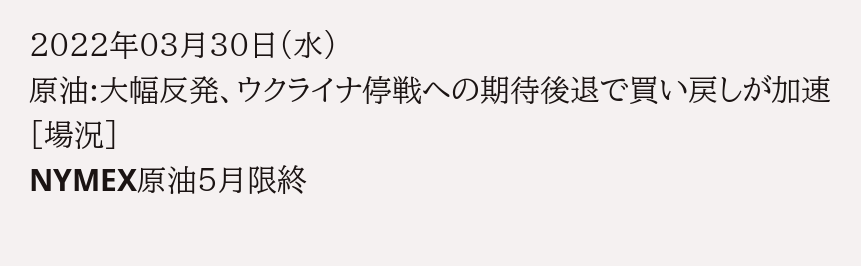2022年03月30日(水)
原油:大幅反発、ウクライナ停戦への期待後退で買い戻しが加速
[場況]
NYMEX原油5月限終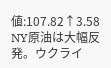値:107.82↑3.58
NY原油は大幅反発。ウクライ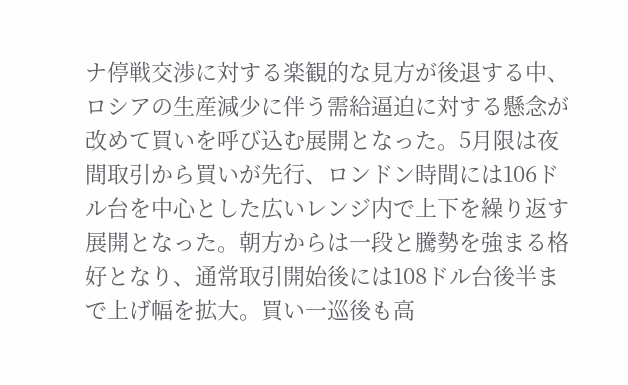ナ停戦交渉に対する楽観的な見方が後退する中、ロシアの生産減少に伴う需給逼迫に対する懸念が改めて買いを呼び込む展開となった。5月限は夜間取引から買いが先行、ロンドン時間には106ドル台を中心とした広いレンジ内で上下を繰り返す展開となった。朝方からは一段と騰勢を強まる格好となり、通常取引開始後には108ドル台後半まで上げ幅を拡大。買い一巡後も高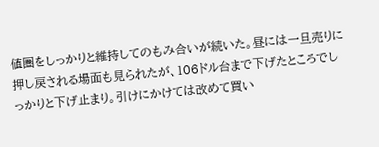値圏をしっかりと維持してのもみ合いが続いた。昼には一旦売りに押し戻される場面も見られたが、106ドル台まで下げたところでしっかりと下げ止まり。引けにかけては改めて買い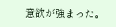意欲が強まった。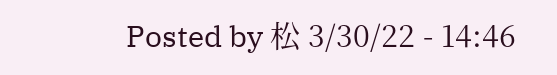Posted by 松 3/30/22 - 14:46